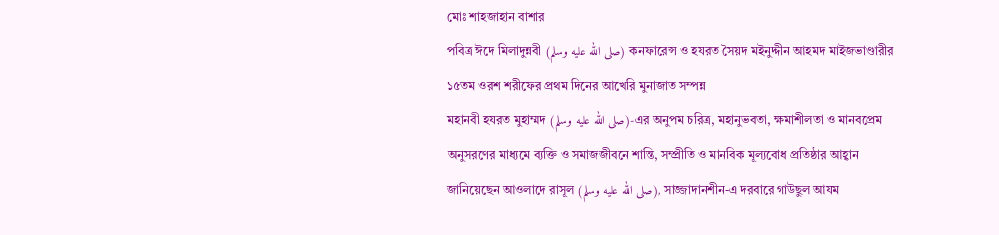মোঃ শাহজাহান বাশার
পবিত্র ঈদে মিলাদুন্নবী (صلى الله عليه وسلم) কনফারেন্স ও হযরত সৈয়দ মইনুদ্দীন আহমদ মাইজভাণ্ডারীর ১৫তম ওরশ শরীফের প্রথম দিনের আখেরি মুনাজাত সম্পন্ন
মহানবী হযরত মুহাম্মদ (صلى الله عليه وسلم)-এর অনুপম চরিত্র, মহানুভবতা, ক্ষমাশীলতা ও মানবপ্রেম অনুসরণের মাধ্যমে ব্যক্তি ও সমাজজীবনে শান্তি, সম্প্রীতি ও মানবিক মূল্যবোধ প্রতিষ্ঠার আহ্বান জানিয়েছেন আওলাদে রাসূল (صلى الله عليه وسلم), সাজ্জাদানশীন-এ দরবারে গাউছুল আযম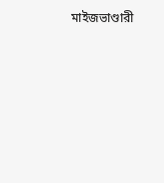মাইজভাণ্ডারী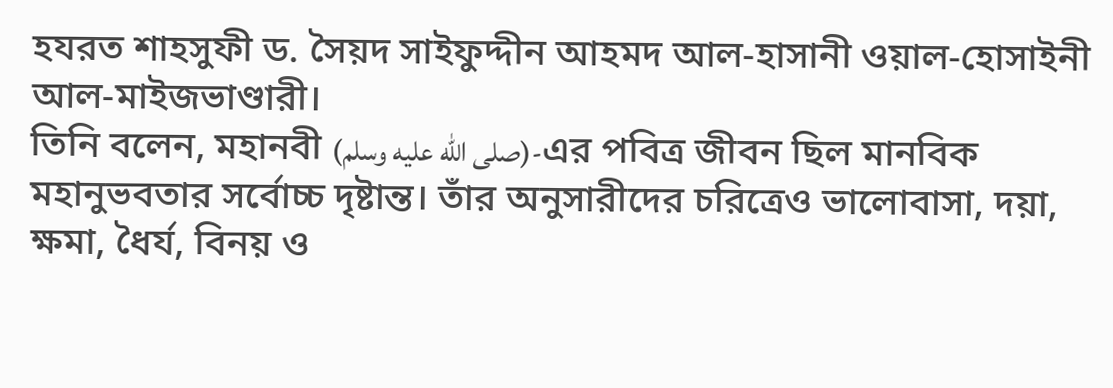হযরত শাহসুফী ড. সৈয়দ সাইফুদ্দীন আহমদ আল-হাসানী ওয়াল-হোসাইনী আল-মাইজভাণ্ডারী।
তিনি বলেন, মহানবী (صلى الله عليه وسلم)-এর পবিত্র জীবন ছিল মানবিক মহানুভবতার সর্বোচ্চ দৃষ্টান্ত। তাঁর অনুসারীদের চরিত্রেও ভালোবাসা, দয়া, ক্ষমা, ধৈর্য, বিনয় ও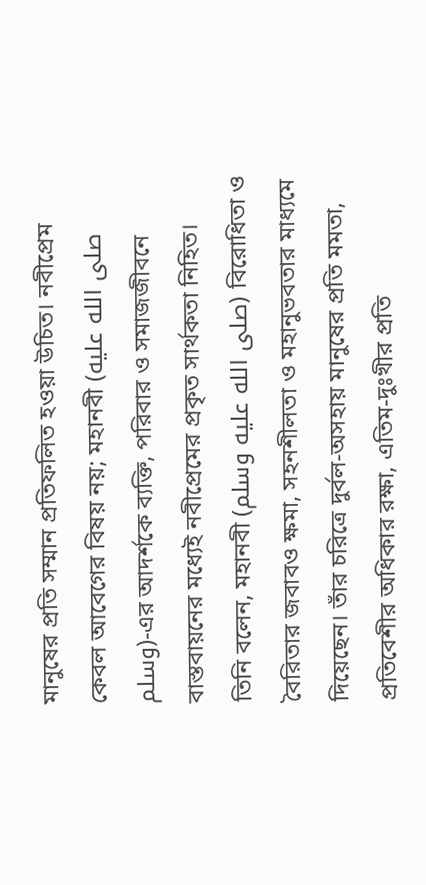মানুষের প্রতি সম্মান প্রতিফলিত হওয়া উচিত। নবীপ্রেম কেবল আবেগের বিষয় নয়; মহানবী (صلى الله عليه وسلم)-এর আদর্শকে ব্যক্তি, পরিবার ও সমাজজীবনে বাস্তবায়নের মধ্যেই নবীপ্রেমের প্রকৃত সার্থকতা নিহিত।
তিনি বলেন, মহানবী (صلى الله عليه وسلم) বিরোধিতা ও বৈরিতার জবাবও ক্ষমা, সহনশীলতা ও মহানুভবতার মাধ্যমে দিয়েছেন। তাঁর চরিত্রে দুর্বল-অসহায় মানুষের প্রতি মমতা, প্রতিবেশীর অধিকার রক্ষা, এতিম-দুঃখীর প্রতি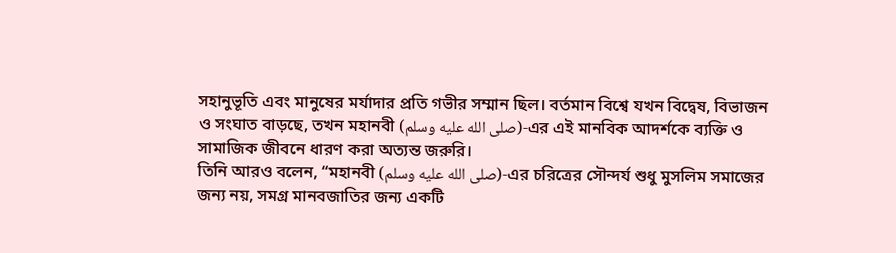সহানুভূতি এবং মানুষের মর্যাদার প্রতি গভীর সম্মান ছিল। বর্তমান বিশ্বে যখন বিদ্বেষ, বিভাজন ও সংঘাত বাড়ছে, তখন মহানবী (صلى الله عليه وسلم)-এর এই মানবিক আদর্শকে ব্যক্তি ও সামাজিক জীবনে ধারণ করা অত্যন্ত জরুরি।
তিনি আরও বলেন, “মহানবী (صلى الله عليه وسلم)-এর চরিত্রের সৌন্দর্য শুধু মুসলিম সমাজের জন্য নয়, সমগ্র মানবজাতির জন্য একটি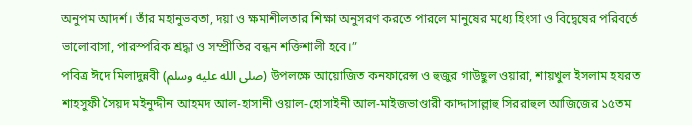অনুপম আদর্শ। তাঁর মহানুভবতা, দয়া ও ক্ষমাশীলতার শিক্ষা অনুসরণ করতে পারলে মানুষের মধ্যে হিংসা ও বিদ্বেষের পরিবর্তে ভালোবাসা, পারস্পরিক শ্রদ্ধা ও সম্প্রীতির বন্ধন শক্তিশালী হবে।”
পবিত্র ঈদে মিলাদুন্নবী (صلى الله عليه وسلم) উপলক্ষে আয়োজিত কনফারেন্স ও হুজুর গাউছুল ওয়ারা, শায়খুল ইসলাম হযরত শাহসুফী সৈয়দ মইনুদ্দীন আহমদ আল-হাসানী ওয়াল-হোসাইনী আল-মাইজভাণ্ডারী কাদ্দাসাল্লাহু সিররাহুল আজিজের ১৫তম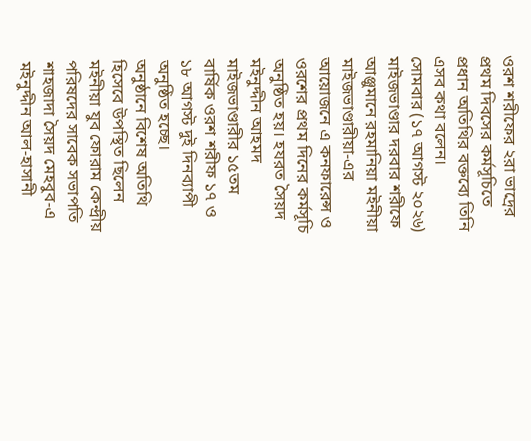ওরশ শরীফের ২রা ভাদ্রের প্রথম দিবসের কর্মসূচিতে প্রধান অতিথির বক্তব্যে তিনি এসব কথা বলেন।
সোমবার (১৭ আগস্ট ২০২৬) মাইজভাণ্ডার দরবার শরীফে আঞ্জুমানে রহমানিয়া মইনীয়া মাইজভাণ্ডারীয়া-এর আয়োজনে এ কনফারেন্স ও ওরশের প্রথম দিনের কর্মসূচি অনুষ্ঠিত হয়। হযরত সৈয়দ মইনুদ্দীন আহমদ মাইজভাণ্ডারীর ১৫তম বার্ষিক ওরশ শরীফ ১৭ ও ১৮ আগস্ট দুই দিনব্যাপী অনুষ্ঠিত হচ্ছে।
অনুষ্ঠানে বিশেষ অতিথি হিসেবে উপস্থিত ছিলেন মইনীয়া যুব ফোরাম কেন্দ্রীয় পরিষদের সাবেক সভাপতি শাহজাদা সৈয়দ মেহবুব-এ মইনুদ্দীন আল-হাসানী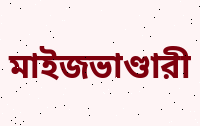মাইজভাণ্ডারী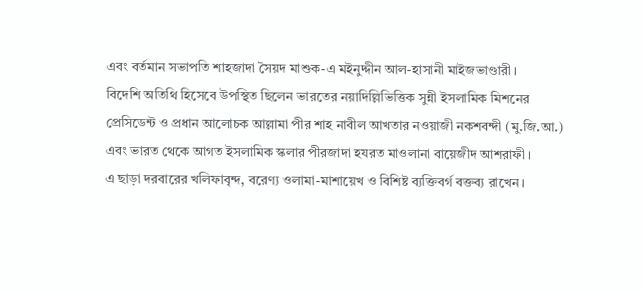এবং বর্তমান সভাপতি শাহজাদা সৈয়দ মাশুক-এ মইনুদ্দীন আল-হাসানী মাইজভাণ্ডারী।
বিদেশি অতিথি হিসেবে উপস্থিত ছিলেন ভারতের নয়াদিল্লিভিত্তিক সুন্নী ইসলামিক মিশনের প্রেসিডেন্ট ও প্রধান আলোচক আল্লামা পীর শাহ নাবীল আখতার নওয়াজী নকশবন্দী (মু.জি.আ.) এবং ভারত থেকে আগত ইসলামিক স্কলার পীরজাদা হযরত মাওলানা বায়েজীদ আশরাফী।
এ ছাড়া দরবারের খলিফাবৃন্দ, বরেণ্য ওলামা-মাশায়েখ ও বিশিষ্ট ব্যক্তিবর্গ বক্তব্য রাখেন।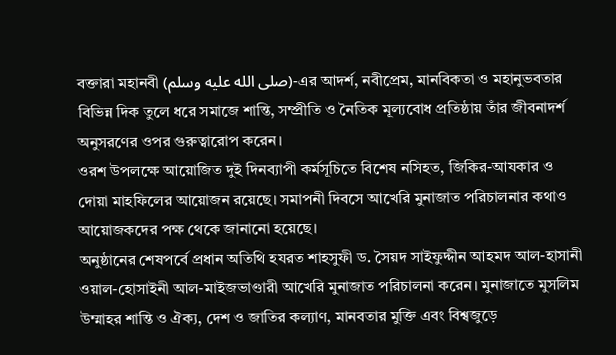বক্তারা মহানবী (صلى الله عليه وسلم)-এর আদর্শ, নবীপ্রেম, মানবিকতা ও মহানুভবতার বিভিন্ন দিক তুলে ধরে সমাজে শান্তি, সম্প্রীতি ও নৈতিক মূল্যবোধ প্রতিষ্ঠায় তাঁর জীবনাদর্শ অনুসরণের ওপর গুরুত্বারোপ করেন।
ওরশ উপলক্ষে আয়োজিত দুই দিনব্যাপী কর্মসূচিতে বিশেষ নসিহত, জিকির-আযকার ও দোয়া মাহফিলের আয়োজন রয়েছে। সমাপনী দিবসে আখেরি মুনাজাত পরিচালনার কথাও আয়োজকদের পক্ষ থেকে জানানো হয়েছে।
অনুষ্ঠানের শেষপর্বে প্রধান অতিথি হযরত শাহসুফী ড. সৈয়দ সাইফুদ্দীন আহমদ আল-হাসানী ওয়াল-হোসাইনী আল-মাইজভাণ্ডারী আখেরি মুনাজাত পরিচালনা করেন। মুনাজাতে মুসলিম উম্মাহর শান্তি ও ঐক্য, দেশ ও জাতির কল্যাণ, মানবতার মুক্তি এবং বিশ্বজুড়ে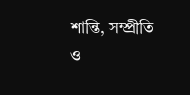শান্তি, সম্প্রীতি ও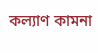কল্যাণ কামনা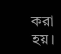করা হয়।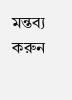মন্তব্য করুন